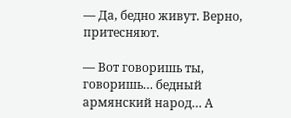— Да, бедно живут. Верно, притесняют.

— Вот говоришь ты, говоришь… бедный армянский народ… А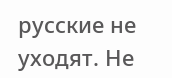русские не уходят. Не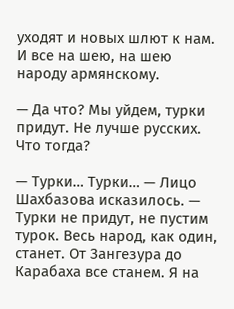уходят и новых шлют к нам. И все на шею, на шею народу армянскому.

— Да что? Мы уйдем, турки придут. Не лучше русских. Что тогда?

— Турки… Турки… — Лицо Шахбазова исказилось. — Турки не придут, не пустим турок. Весь народ, как один, станет. От Зангезура до Карабаха все станем. Я на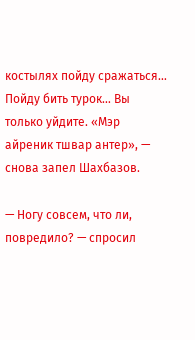костылях пойду сражаться… Пойду бить турок… Вы только уйдите. «Мэр айреник тшвар антер», — снова запел Шахбазов.

— Ногу совсем, что ли, повредило? — спросил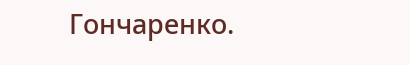Гончаренко.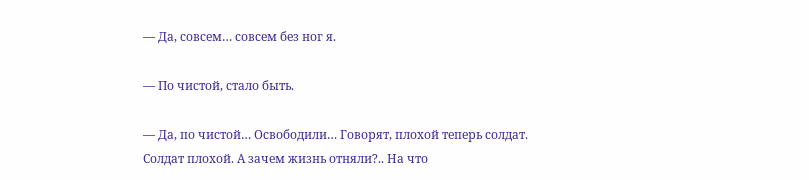— Да, совсем… совсем без ног я.

— По чистой, стало быть.

— Да, по чистой… Освободили… Говорят, плохой теперь солдат. Солдат плохой. А зачем жизнь отняли?.. На что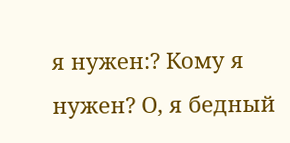я нужен:? Кому я нужен? О, я бедный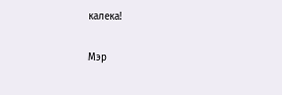калека!

Мэр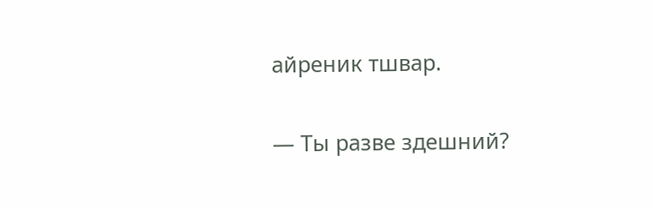айреник тшвар.

— Ты разве здешний?